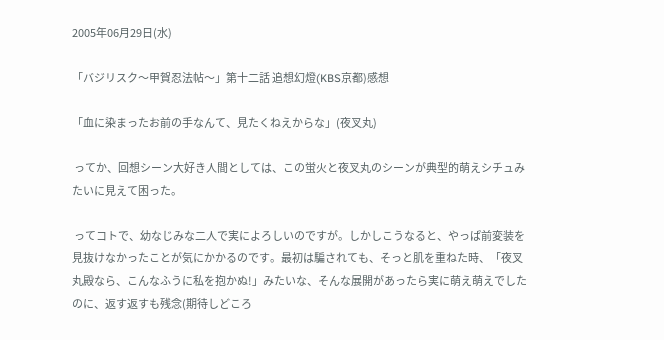2005年06月29日(水)

「バジリスク〜甲賀忍法帖〜」第十二話 追想幻燈(KBS京都)感想

「血に染まったお前の手なんて、見たくねえからな」(夜叉丸)

 ってか、回想シーン大好き人間としては、この蛍火と夜叉丸のシーンが典型的萌えシチュみたいに見えて困った。

 ってコトで、幼なじみな二人で実によろしいのですが。しかしこうなると、やっぱ前変装を見抜けなかったことが気にかかるのです。最初は騙されても、そっと肌を重ねた時、「夜叉丸殿なら、こんなふうに私を抱かぬ!」みたいな、そんな展開があったら実に萌え萌えでしたのに、返す返すも残念(期待しどころ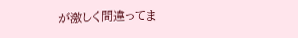が激しく間違ってま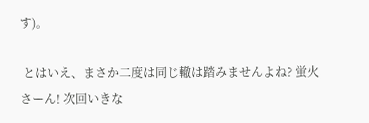す)。

 とはいえ、まさか二度は同じ轍は踏みませんよね? 蛍火さーん! 次回いきな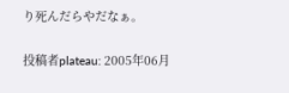り死んだらやだなぁ。

投稿者plateau: 2005年06月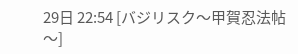29日 22:54 [バジリスク〜甲賀忍法帖〜]